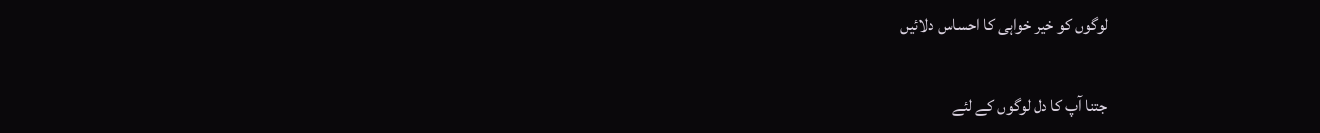لوگوں کو خیر خواہی کا احساس دلائیں

جتنا آپ کا دل لوگوں کے لئے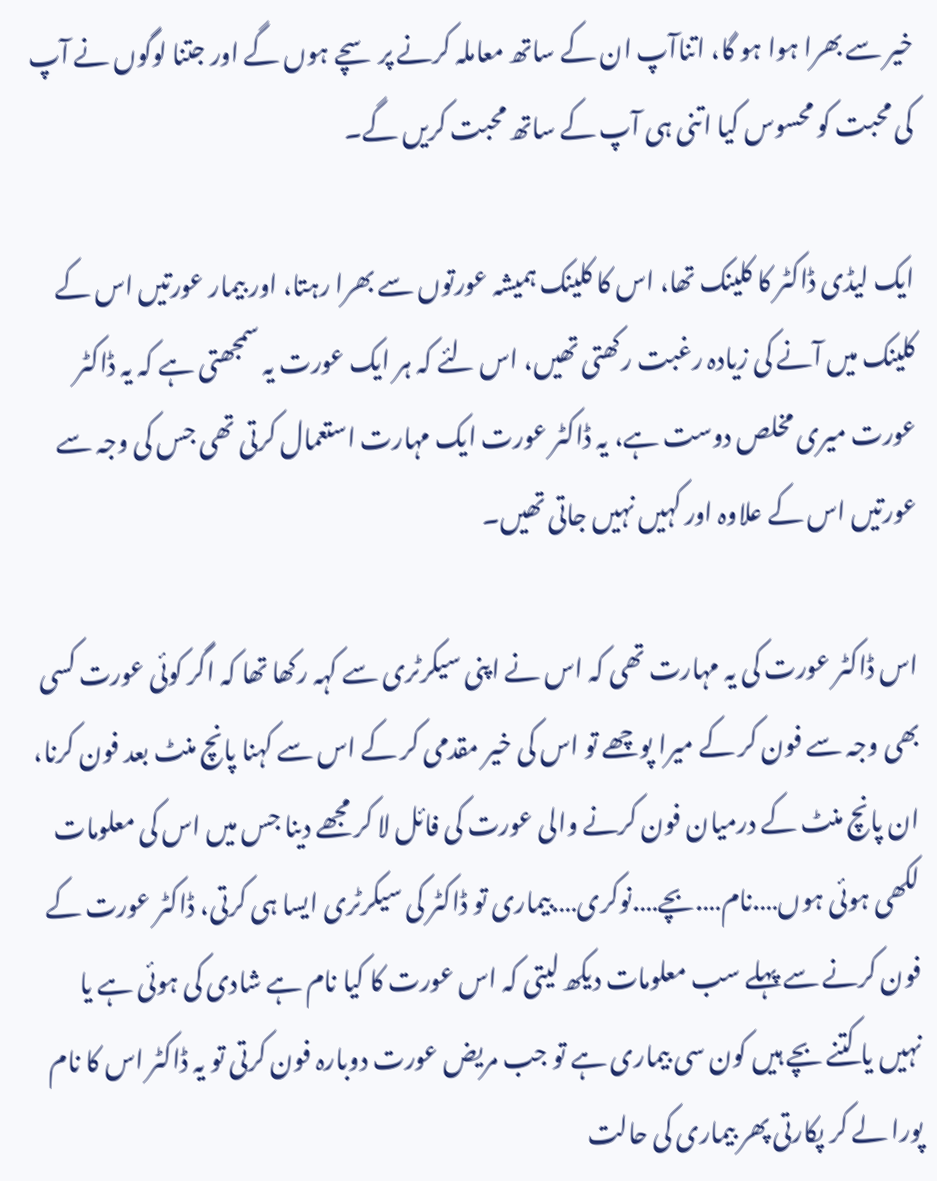خیر سے بھرا ہوا ہو گا، اتناآپ ان کے ساتھ معاملہ کرنے پر سچے ہوں گے اور جتنا لوگوں نے آپ کی محبت کو محسوس کیا اتنی ہی آپ کے ساتھ محبت کریں گے۔

ایک لیڈی ڈاکٹر کا کلینک تھا، اس کا کلینک ہمیشہ عورتوں سے بھرا رہتا، اور بیمار عورتیں اس کے کلینک میں آنے کی زیادہ رغبت رکھتی تھیں، اس لئے کہ ہر ایک عورت یہ سمجھتی ہے کہ یہ ڈاکٹر عورت میری مخلص دوست ہے، یہ ڈاکٹر عورت ایک مہارت استعمال کرتی تھی جس کی وجہ سے عورتیں اس کے علاوہ اور کہیں نہیں جاتی تھیں۔

اس ڈاکٹر عورت کی یہ مہارت تھی کہ اس نے اپنی سیکرٹری سے کہہ رکھا تھا کہ اگر کوئی عورت کسی بھی وجہ سے فون کر کے میرا پوچھے تو اس کی خیر مقدمی کر کے اس سے کہنا پانچ منٹ بعد فون کرنا، ان پانچ منٹ کے درمیان فون کرنے والی عورت کی فائل لا کر مجھے دینا جس میں اس کی معلومات لکھی ہوئی ہوں….نام….بچے….نوکری….بیماری تو ڈاکٹر کی سیکرٹری ایسا ہی کرتی، ڈاکٹر عورت کے فون کرنے سے پہلے سب معلومات دیکھ لیتی کہ اس عورت کا کیا نام ہے شادی کی ہوئی ہے یا نہیں یا کتنے بچے ہیں کون سی بیماری ہے تو جب مریض عورت دوبارہ فون کرتی تو یہ ڈاکٹر اس کا نام پورا لے کر پکارتی پھر بیماری کی حالت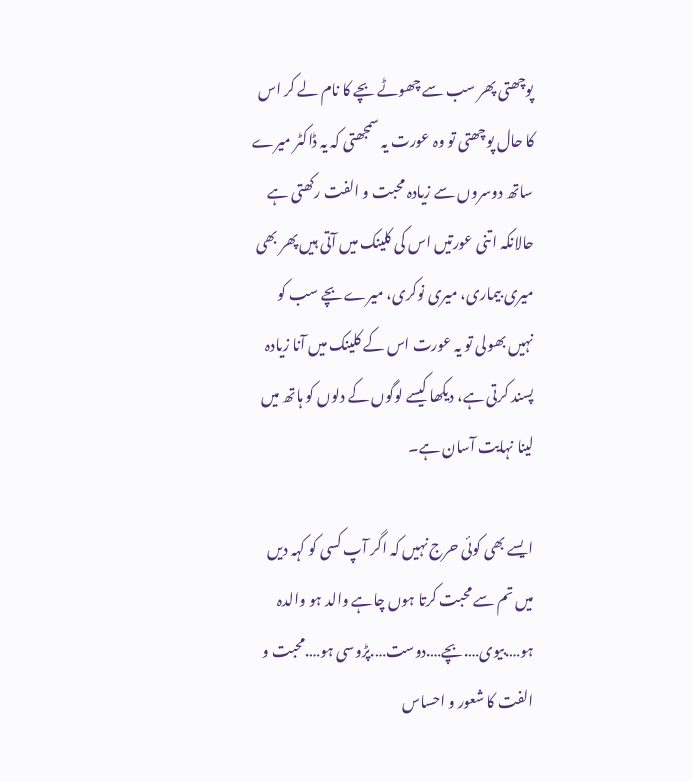پوچھتی پھر سب سے چھوٹے بچے کا نام لے کر اس کا حال پوچھتی تو وہ عورت یہ سمجھتی کہ یہ ڈاکٹر میرے ساتھ دوسروں سے زیادہ محبت و الفت رکھتی ہے حالانکہ اتنی عورتیں اس کی کلینک میں آتی ہیں پھر بھی میری بیماری، میری نوکری، میرے بچے سب کو نہیں بھولی تو یہ عورت اس کے کلینک میں آنا زیادہ پسند کرتی ہے، دیکھا کیسے لوگوں کے دلوں کو ہاتھ میں لینا نہایت آسان ہے۔

ایسے بھی کوئی حرج نہیں کہ اگر آپ کسی کو کہہ دیں میں تم سے محبت کرتا ہوں چاہے والد ہو والدہ ہو….بیوی….بچے….دوست….پڑوسی ہو….محبت و الفت کا شعور و احساس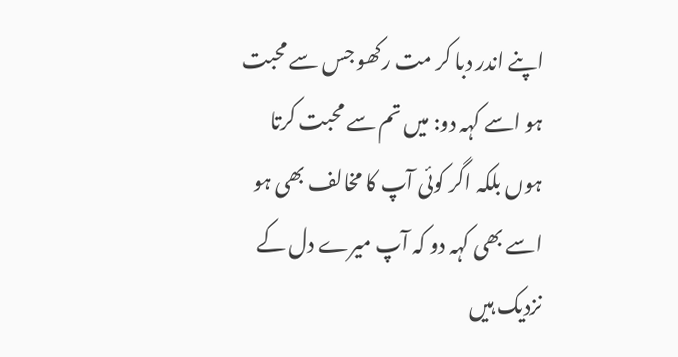اپنے اندر دبا کر مت رکھو جس سے محبت ہو اسے کہہ دو: میں تم سے محبت کرتا ہوں بلکہ اگر کوئی آپ کا مخالف بھی ہو اسے بھی کہہ دو کہ آپ میرے دل کے نزدیک ہیں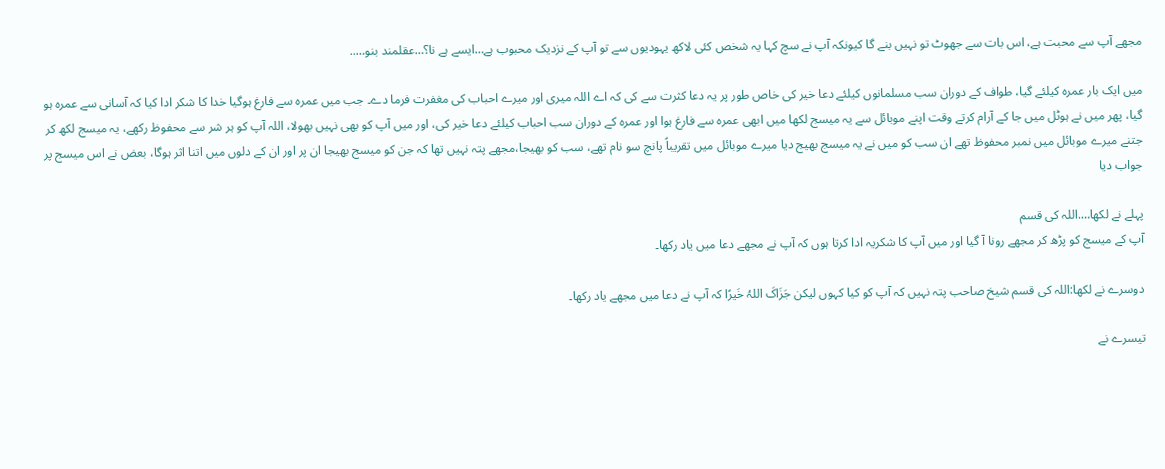مجھے آپ سے محبت ہے، اس بات سے جھوٹ تو نہیں بنے گا کیونکہ آپ نے سچ کہا یہ شخص کئی لاکھ یہودیوں سے تو آپ کے نزدیک محبوب ہے…ایسے ہے نا؟…عقلمند بنو…..

میں ایک بار عمرہ کیلئے گیا، طواف کے دوران سب مسلمانوں کیلئے دعا خیر کی خاص طور پر یہ دعا کثرت سے کی کہ اے اللہ میری اور میرے احباب کی مغفرت فرما دے۔ جب میں عمرہ سے فارغ ہوگیا خدا کا شکر ادا کیا کہ آسانی سے عمرہ ہو گیا، پھر میں نے ہوٹل میں جا کے آرام کرتے وقت اپنے موبائل سے یہ میسج لکھا میں ابھی عمرہ سے فارغ ہوا اور عمرہ کے دوران سب احباب کیلئے دعا خیر کی، اور میں آپ کو بھی نہیں بھولا، اللہ آپ کو ہر شر سے محفوظ رکھے، یہ میسج لکھ کر جتنے میرے موبائل میں نمبر محفوظ تھے ان سب کو میں نے یہ میسج بھیج دیا میرے موبائل میں تقریباً پانچ سو نام تھے، سب کو بھیجا،مجھے پتہ نہیں تھا کہ جن کو میسج بھیجا ان پر اور ان کے دلوں میں اتنا اثر ہوگا، بعض نے اس میسج پر جواب دیا

پہلے نے لکھا….اللہ کی قسم
آپ کے میسج کو پڑھ کر مجھے رونا آ گیا اور میں آپ کا شکریہ ادا کرتا ہوں کہ آپ نے مجھے دعا میں یاد رکھا۔

دوسرے نے لکھا:اللہ کی قسم شیخ صاحب پتہ نہیں کہ آپ کو کیا کہوں لیکن جَزَاکَ اللہُ خَیرًا کہ آپ نے دعا میں مجھے یاد رکھا۔

تیسرے نے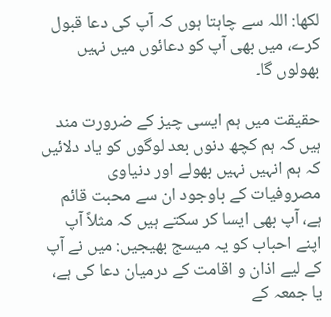لکھا: اللہ سے چاہتا ہوں کہ آپ کی دعا قبول کرے، میں بھی آپ کو دعائوں میں نہیں بھولوں گا۔

حقیقت میں ہم ایسی چیز کے ضرورت مند ہیں کہ ہم کچھ دنوں بعد لوگوں کو یاد دلائیں کہ ہم انہیں نہیں بھولے اور دنیاوی مصروفیات کے باوجود ان سے محبت قائم ہے، آپ بھی ایسا کر سکتے ہیں کہ مثلاً آپ اپنے احباب کو یہ میسج بھیجیں: میں نے آپ کے لیے اذان و اقامت کے درمیان دعا کی ہے، یا جمعہ کے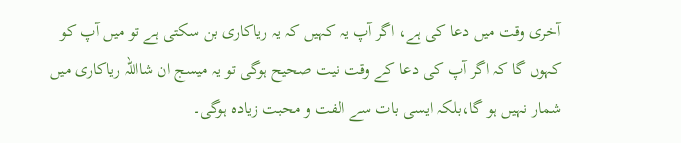آخری وقت میں دعا کی ہے، اگر آپ یہ کہیں کہ یہ ریاکاری بن سکتی ہے تو میں آپ کو کہوں گا کہ اگر آپ کی دعا کے وقت نیت صحیح ہوگی تو یہ میسج ان شااللہ ریاکاری میں شمار نہیں ہو گا،بلکہ ایسی بات سے الفت و محبت زیادہ ہوگی۔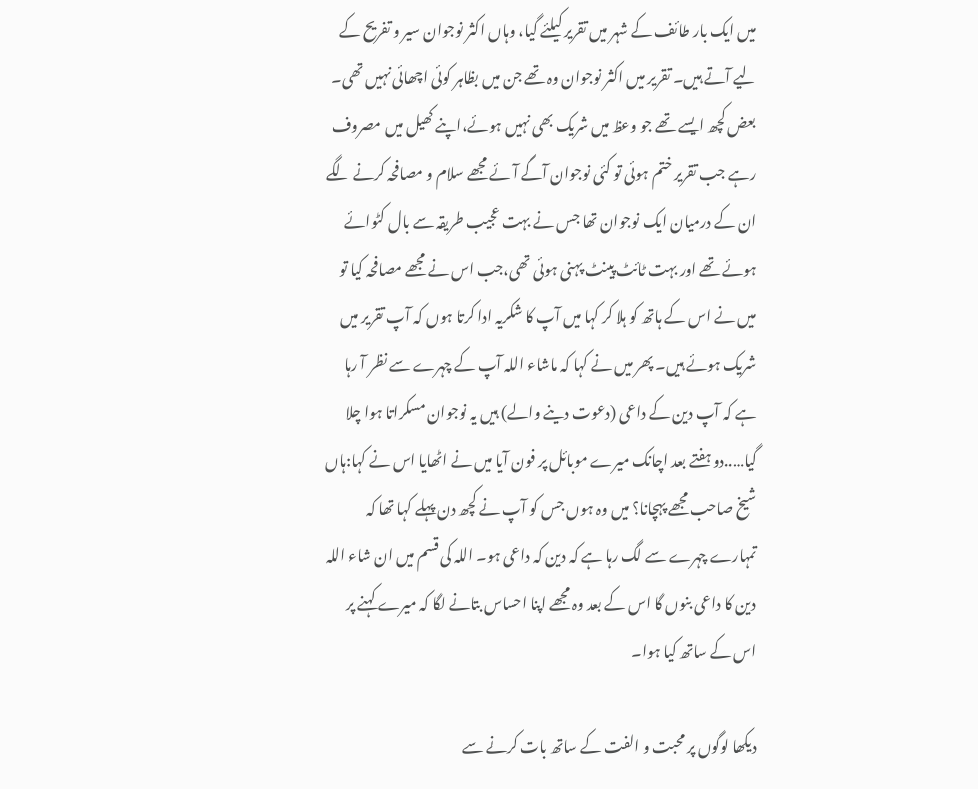میں ایک بار طائف کے شہر میں تقریر کیلئے گیا، وہاں اکثر نوجوان سیر و تفریح کے لیے آتے ہیں۔ تقریر میں اکثر نوجوان وہ تھے جن میں بظاہر کوئی اچھائی نہیں تھی۔ بعض کچھ ایسے تھے جو وعظ میں شریک بھی نہیں ہوئے،اپنے کھیل میں مصروف رہے جب تقریر ختم ہوئی تو کئی نوجوان آگے آئے مجھے سلام و مصافحہ کرنے لگے ان کے درمیان ایک نوجوان تھا جس نے بہت عجیب طریقہ سے بال کٹوائے ہوئے تھے اور بہت ٹائٹ پینٹ پہنی ہوئی تھی،جب اس نے مجھے مصافحہ کیا تو میں نے اس کے ہاتھ کو ہلا کر کہا میں آپ کا شکریہ ادا کرتا ہوں کہ آپ تقریر میں شریک ہوئے ہیں۔ پھر میں نے کہا کہ ماشاء اللہ آپ کے چہرے سے نظر آ رہا ہے کہ آپ دین کے داعی (دعوت دینے والے) ہیں یہ نوجوان مسکراتا ہوا چلا گیا…..دو ہفتے بعد اچانک میرے موبائل پر فون آیا میں نے اٹھایا اس نے کہا:ہاں شیخ صاحب مجھے پہچانا؟ میں وہ ہوں جس کو آپ نے کچھ دن پہلے کہا تھا کہ تمہارے چہرے سے لگ رہا ہے کہ دین کہ داعی ہو۔ اللہ کی قسم میں ان شاء اللہ دین کا داعی بنوں گا اس کے بعد وہ مجھے اپنا احساس بتانے لگا کہ میرے کہنے پر اس کے ساتھ کیا ہوا۔

دیکھا لوگوں پر محبت و الفت کے ساتھ بات کرنے سے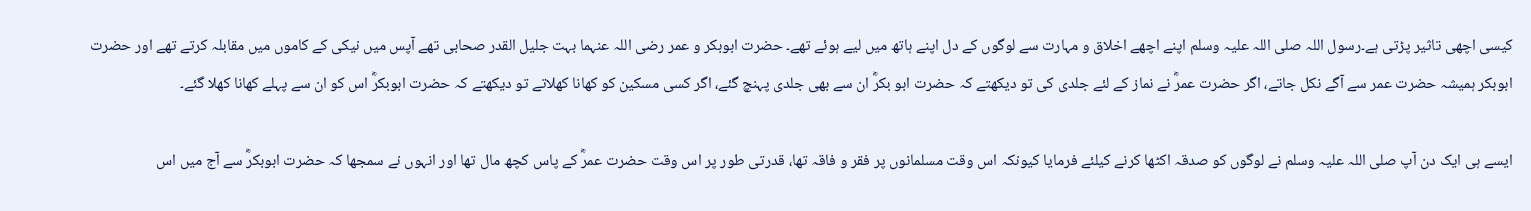کیسی اچھی تاثیر پڑتی ہے۔رسول اللہ صلی اللہ علیہ وسلم اپنے اچھے اخلاق و مہارت سے لوگوں کے دل اپنے ہاتھ میں لیے ہوئے تھے۔ حضرت ابوبکر و عمر رضی اللہ عنہما بہت جلیل القدر صحابی تھے آپس میں نیکی کے کاموں میں مقابلہ کرتے تھے اور حضرت ابوبکر ہمیشہ حضرت عمر سے آگے نکل جاتے، اگر حضرت عمرؓ نے نماز کے لئے جلدی کی تو دیکھتے کہ حضرت ابو بکرؓ ان سے بھی جلدی پہنچ گئے، اگر کسی مسکین کو کھانا کھلاتے تو دیکھتے کہ حضرت ابوبکرؓ اس کو ان سے پہلے کھانا کھلا گئے۔

ایسے ہی ایک دن آپ صلی اللہ علیہ وسلم نے لوگوں کو صدقہ اکٹھا کرنے کیلئے فرمایا کیونکہ اس وقت مسلمانوں پر فقر و فاقہ تھا، قدرتی طور پر اس وقت حضرت عمرؓ کے پاس کچھ مال تھا اور انہوں نے سمجھا کہ حضرت ابوبکرؓ سے آج میں اس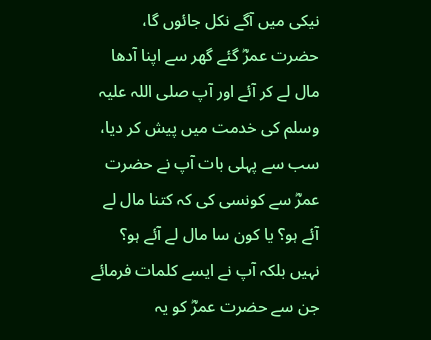نیکی میں آگے نکل جائوں گا، حضرت عمرؓ گئے گھر سے اپنا آدھا مال لے کر آئے اور آپ صلی اللہ علیہ وسلم کی خدمت میں پیش کر دیا، سب سے پہلی بات آپ نے حضرت عمرؓ سے کونسی کی کہ کتنا مال لے آئے ہو؟ یا کون سا مال لے آئے ہو؟ نہیں بلکہ آپ نے ایسے کلمات فرمائے جن سے حضرت عمرؓ کو یہ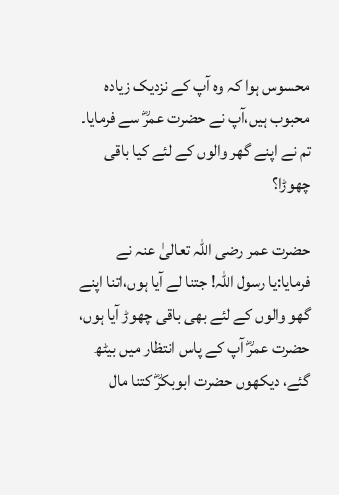محسوس ہوا کہ وہ آپ کے نزدیک زیادہ محبوب ہیں،آپ نے حضرت عمرؓ سے فرمایا۔ تم نے اپنے گھر والوں کے لئے کیا باقی چھوڑا؟

حضرت عمر رضی اللہ تعالیٰ عنہ نے فرمایا:یا رسول اللہ! جتنا لے آیا ہوں،اتنا اپنے گھو والوں کے لئے بھی باقی چھوڑ آیا ہوں، حضرت عمرؓ آپ کے پاس انتظار میں بیٹھ گئے، دیکھوں حضرت ابوبکرؓ کتنا مال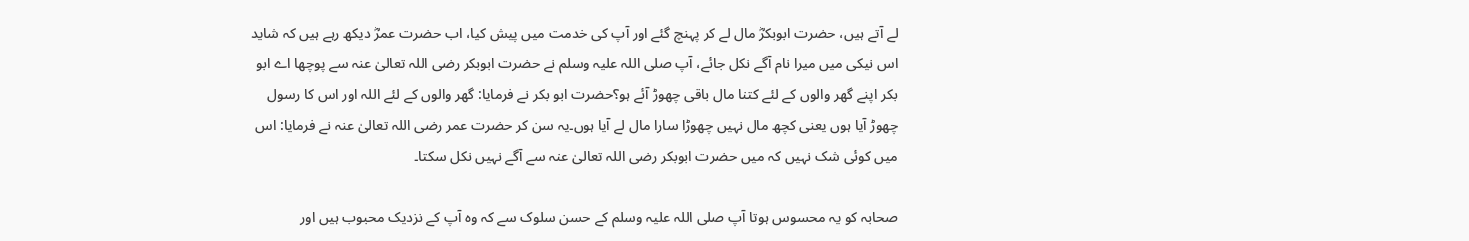لے آتے ہیں، حضرت ابوبکرؓ مال لے کر پہنچ گئے اور آپ کی خدمت میں پیش کیا، اب حضرت عمرؓ دیکھ رہے ہیں کہ شاید اس نیکی میں میرا نام آگے نکل جائے، آپ صلی اللہ علیہ وسلم نے حضرت ابوبکر رضی اللہ تعالیٰ عنہ سے پوچھا اے ابو بکر اپنے گھر والوں کے لئے کتنا مال باقی چھوڑ آئے ہو؟حضرت ابو بکر نے فرمایا: گھر والوں کے لئے اللہ اور اس کا رسول چھوڑ آیا ہوں یعنی کچھ مال نہیں چھوڑا سارا مال لے آیا ہوں۔یہ سن کر حضرت عمر رضی اللہ تعالیٰ عنہ نے فرمایا: اس میں کوئی شک نہیں کہ میں حضرت ابوبکر رضی اللہ تعالیٰ عنہ سے آگے نہیں نکل سکتا۔

صحابہ کو یہ محسوس ہوتا آپ صلی اللہ علیہ وسلم کے حسن سلوک سے کہ وہ آپ کے نزدیک محبوب ہیں اور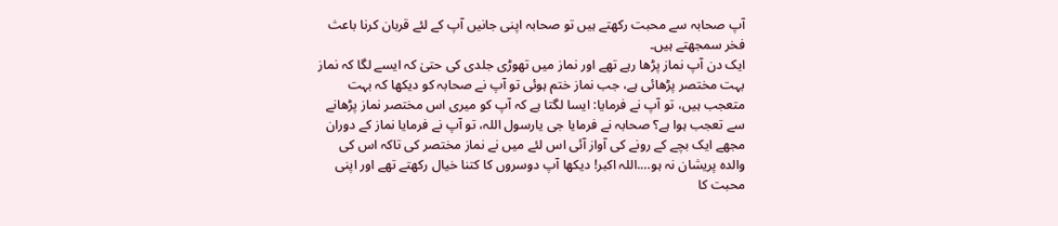آپ صحابہ سے محبت رکھتے ہیں تو صحابہ اپنی جانیں آپ کے لئے قربان کرنا باعث فخر سمجھتے ہیں۔
ایک دن آپ نماز پڑھا رہے تھے اور نماز میں تھوڑی جلدی کی حتیٰ کہ ایسے لگا کہ نماز بہت مختصر پڑھائی ہے، جب نماز ختم ہوئی تو آپ نے صحابہ کو دیکھا کہ بہت متعجب ہیں، تو آپ نے فرمایا: ایسا لگتا ہے کہ آپ کو میری اس مختصر نماز پڑھانے سے تعجب ہوا ہے؟ صحابہ نے فرمایا جی یارسول اللہ، تو آپ نے فرمایا نماز کے دوران مجھے ایک بچے کے رونے کی آواز آئی اس لئے میں نے نماز مختصر کی تاکہ اس کی والدہ پریشان نہ ہو….اللہ اکبر! دیکھا آپ دوسروں کا کتنا خیال رکھتے تھے اور اپنی محبت کا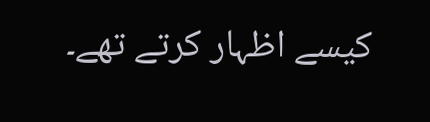کیسے اظہار کرتے تھے۔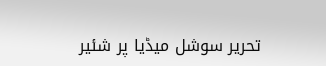تحریر سوشل میڈیا پر شئیر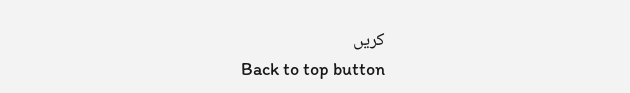کریں
Back to top button